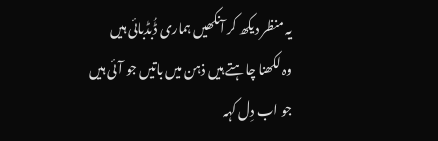یہ منظر دیکھ کر آنکھیں ہماری ڈُبڈبائی ہیں
وہ لکھنا چاہتے ہیں ذہن میں باتیں جو آئی ہیں
جو اب دِل کہہ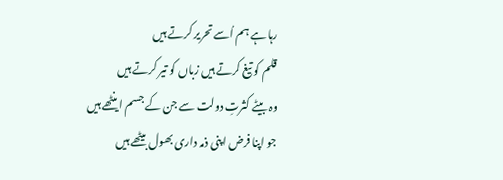رہا ہے ہم اُسے تحریر کرتے ہیں
قلم کو تیغ کرتے ہیں زباں کو تیر کرتے ہیں
وہ بیٹے کثرتِ دولت سے جن کے جسم اینٹھے ہیں
جو اپنا فرض اپنی ذمہ داری بھول بیٹھے ہیں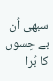سبھی اُن بے حِسوں کا بُرا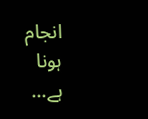انجام ہونا ہے...